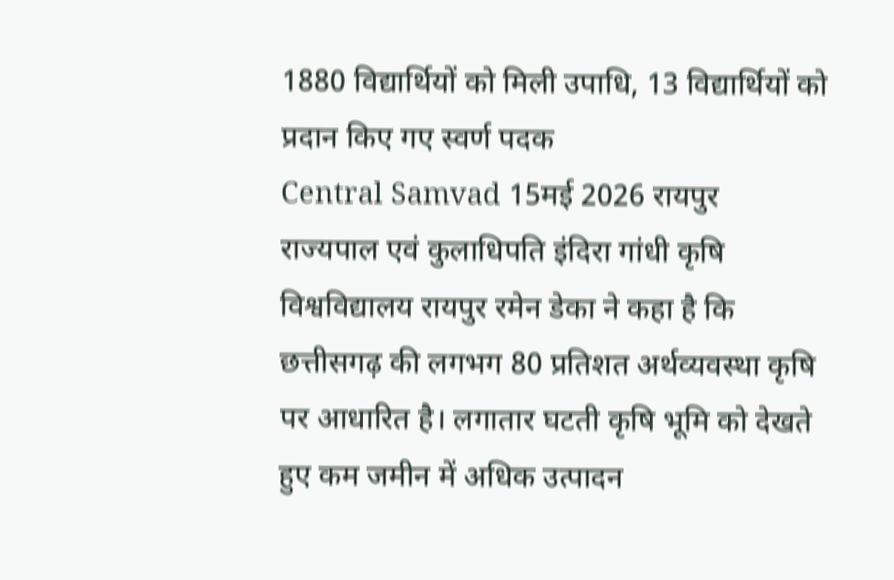1880 विद्यार्थियों को मिली उपाधि, 13 विद्यार्थियों को प्रदान किए गए स्वर्ण पदक
Central Samvad 15मई 2026 रायपुर
राज्यपाल एवं कुलाधिपति इंदिरा गांधी कृषि विश्वविद्यालय रायपुर रमेन डेका ने कहा है कि छत्तीसगढ़ की लगभग 80 प्रतिशत अर्थव्यवस्था कृषि पर आधारित है। लगातार घटती कृषि भूमि को देखते हुए कम जमीन में अधिक उत्पादन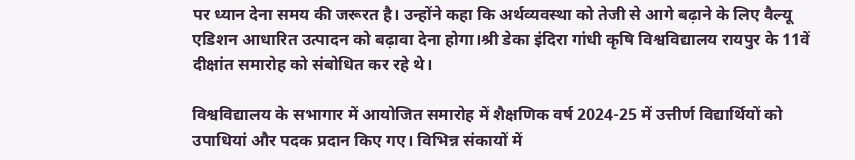पर ध्यान देना समय की जरूरत है। उन्होंने कहा कि अर्थव्यवस्था को तेजी से आगे बढ़ाने के लिए वैल्यू एडिशन आधारित उत्पादन को बढ़ावा देना होगा।श्री डेका इंदिरा गांधी कृषि विश्वविद्यालय रायपुर के 11वें दीक्षांत समारोह को संबोधित कर रहे थे।

विश्वविद्यालय के सभागार में आयोजित समारोह में शैक्षणिक वर्ष 2024-25 में उत्तीर्ण विद्यार्थियों को उपाधियां और पदक प्रदान किए गए। विभिन्न संकायों में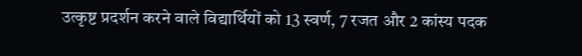उत्कृष्ट प्रदर्शन करने वाले विद्यार्थियों को 13 स्वर्ण, 7 रजत और 2 कांस्य पदक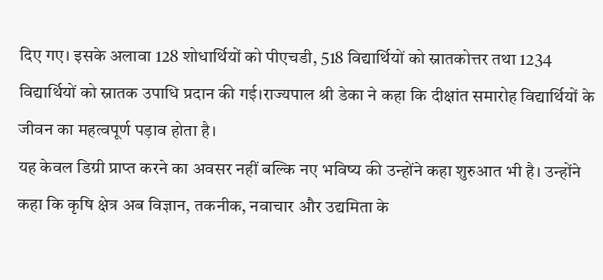दिए गए। इसके अलावा 128 शोधार्थियों को पीएचडी, 518 विद्यार्थियों को स्नातकोत्तर तथा 1234 विद्यार्थियों को स्नातक उपाधि प्रदान की गई।राज्यपाल श्री डेका ने कहा कि दीक्षांत समारोह विद्यार्थियों के जीवन का महत्वपूर्ण पड़ाव होता है।
यह केवल डिग्री प्राप्त करने का अवसर नहीं बल्कि नए भविष्य की उन्होंने कहा शुरुआत भी है। उन्होंने कहा कि कृषि क्षेत्र अब विज्ञान, तकनीक, नवाचार और उद्यमिता के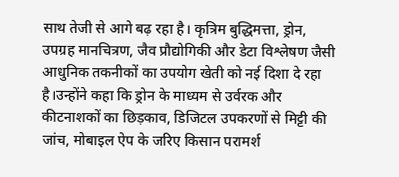साथ तेजी से आगे बढ़ रहा है। कृत्रिम बुद्धिमत्ता, ड्रोन, उपग्रह मानचित्रण, जैव प्रौद्योगिकी और डेटा विश्लेषण जैसी आधुनिक तकनीकों का उपयोग खेती को नई दिशा दे रहा है।उन्होंने कहा कि ड्रोन के माध्यम से उर्वरक और कीटनाशकों का छिड़काव, डिजिटल उपकरणों से मिट्टी की जांच, मोबाइल ऐप के जरिए किसान परामर्श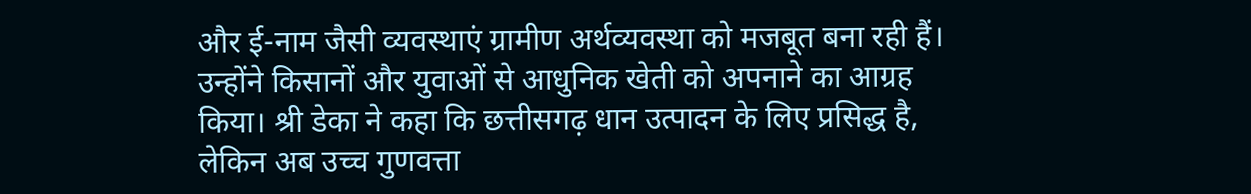और ई-नाम जैसी व्यवस्थाएं ग्रामीण अर्थव्यवस्था को मजबूत बना रही हैं। उन्होंने किसानों और युवाओं से आधुनिक खेती को अपनाने का आग्रह किया। श्री डेका ने कहा कि छत्तीसगढ़ धान उत्पादन के लिए प्रसिद्ध है, लेकिन अब उच्च गुणवत्ता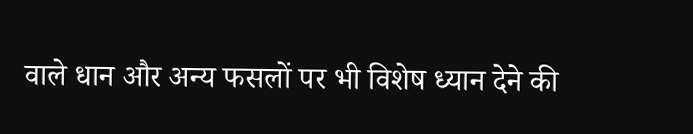वाले धान और अन्य फसलों पर भी विशेष ध्यान देने की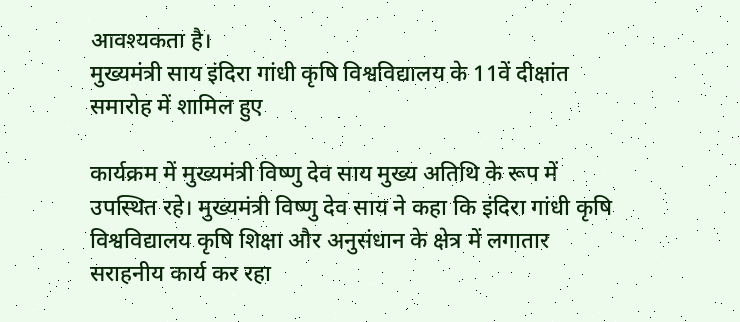आवश्यकता है।
मुख्यमंत्री साय इंदिरा गांधी कृषि विश्वविद्यालय के 11वें दीक्षांत समारोह में शामिल हुए

कार्यक्रम में मुख्यमंत्री विष्णु देव साय मुख्य अतिथि के रूप में उपस्थित रहे। मुख्यमंत्री विष्णु देव साय ने कहा कि इंदिरा गांधी कृषि विश्वविद्यालय कृषि शिक्षा और अनुसंधान के क्षेत्र में लगातार सराहनीय कार्य कर रहा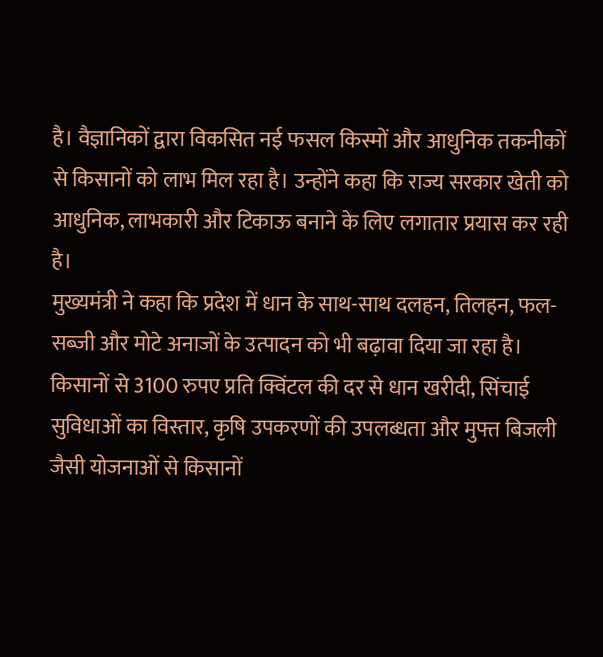है। वैज्ञानिकों द्वारा विकसित नई फसल किस्मों और आधुनिक तकनीकों से किसानों को लाभ मिल रहा है। उन्होंने कहा कि राज्य सरकार खेती को आधुनिक, लाभकारी और टिकाऊ बनाने के लिए लगातार प्रयास कर रही है।
मुख्यमंत्री ने कहा कि प्रदेश में धान के साथ-साथ दलहन, तिलहन, फल-सब्जी और मोटे अनाजों के उत्पादन को भी बढ़ावा दिया जा रहा है। किसानों से 3100 रुपए प्रति क्विंटल की दर से धान खरीदी, सिंचाई सुविधाओं का विस्तार, कृषि उपकरणों की उपलब्धता और मुफ्त बिजली जैसी योजनाओं से किसानों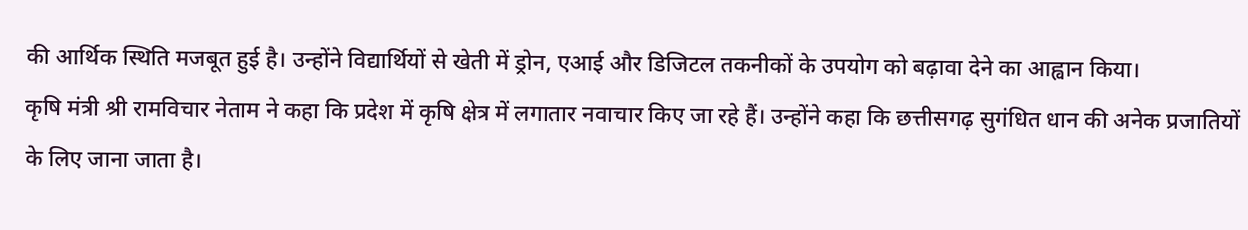की आर्थिक स्थिति मजबूत हुई है। उन्होंने विद्यार्थियों से खेती में ड्रोन, एआई और डिजिटल तकनीकों के उपयोग को बढ़ावा देने का आह्वान किया।
कृषि मंत्री श्री रामविचार नेताम ने कहा कि प्रदेश में कृषि क्षेत्र में लगातार नवाचार किए जा रहे हैं। उन्होंने कहा कि छत्तीसगढ़ सुगंधित धान की अनेक प्रजातियों के लिए जाना जाता है।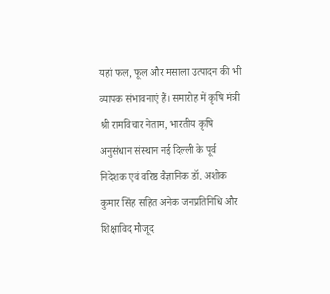यहां फल, फूल और मसाला उत्पादन की भी व्यापक संभावनाएं हैं। समारोह में कृषि मंत्री श्री रामविचार नेताम, भारतीय कृषि अनुसंधान संस्थान नई दिल्ली के पूर्व निदेशक एवं वरिष्ठ वैज्ञानिक डॉ. अशोक कुमार सिंह सहित अनेक जनप्रतिनिधि और शिक्षाविद मौजूद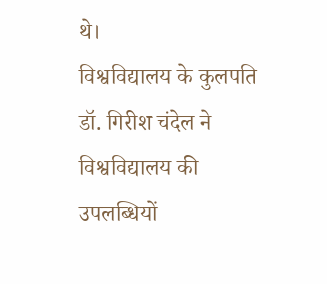थे।
विश्वविद्यालय के कुलपति डॉ. गिरीश चंदेल ने विश्वविद्यालय की उपलब्धियों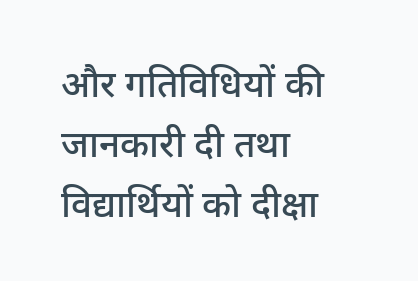और गतिविधियों की जानकारी दी तथा विद्यार्थियों को दीक्षा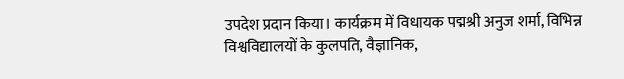उपदेश प्रदान किया। कार्यक्रम में विधायक पद्मश्री अनुज शर्मा, विभिन्न विश्वविद्यालयों के कुलपति, वैज्ञानिक,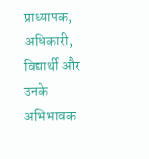प्राध्यापक, अधिकारी, विद्यार्थी और उनके अभिभावक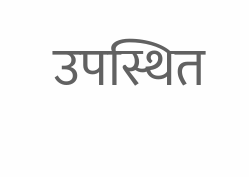उपस्थित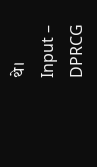थे।
Input – DPRCG